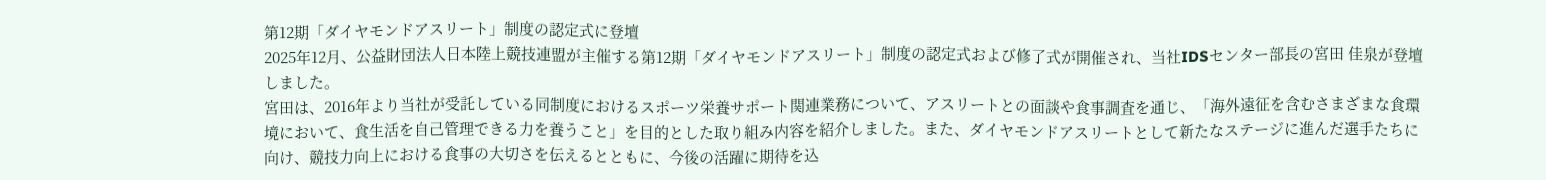第12期「ダイヤモンドアスリート」制度の認定式に登壇
2025年12月、公益財団法人日本陸上競技連盟が主催する第12期「ダイヤモンドアスリート」制度の認定式および修了式が開催され、当社IDSセンター部長の宮田 佳泉が登壇しました。
宮田は、2016年より当社が受託している同制度におけるスポーツ栄養サポート関連業務について、アスリートとの面談や食事調査を通じ、「海外遠征を含むさまざまな食環境において、食生活を自己管理できる力を養うこと」を目的とした取り組み内容を紹介しました。また、ダイヤモンドアスリートとして新たなステージに進んだ選手たちに向け、競技力向上における食事の大切さを伝えるとともに、今後の活躍に期待を込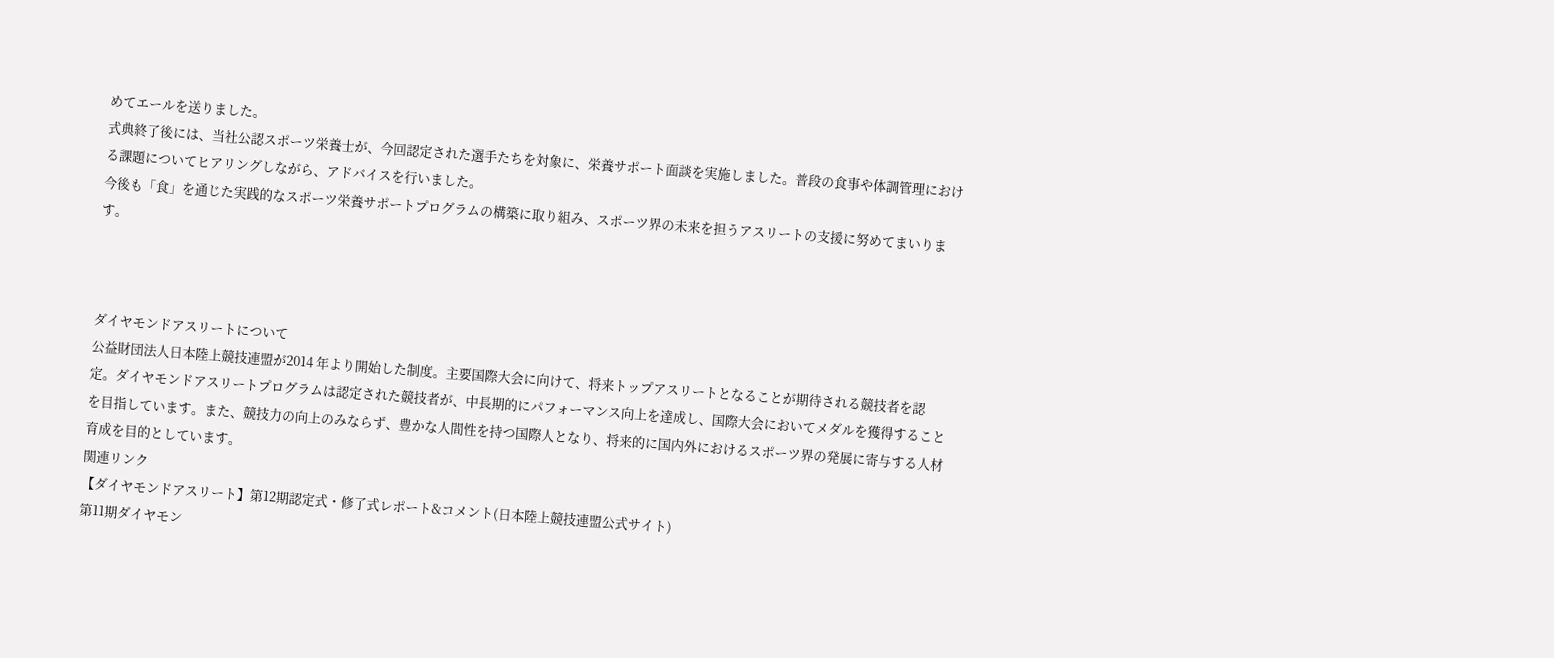めてエールを送りました。
式典終了後には、当社公認スポーツ栄養士が、今回認定された選手たちを対象に、栄養サポート面談を実施しました。普段の食事や体調管理における課題についてヒアリングしながら、アドバイスを行いました。
今後も「食」を通じた実践的なスポーツ栄養サポートプログラムの構築に取り組み、スポーツ界の未来を担うアスリートの支援に努めてまいります。



ダイヤモンドアスリートについて
公益財団法人日本陸上競技連盟が2014 年より開始した制度。主要国際大会に向けて、将来トップアスリートとなることが期待される競技者を認定。ダイヤモンドアスリートプログラムは認定された競技者が、中長期的にパフォーマンス向上を達成し、国際大会においてメダルを獲得することを目指しています。また、競技力の向上のみならず、豊かな人間性を持つ国際人となり、将来的に国内外におけるスポーツ界の発展に寄与する人材育成を目的としています。
関連リンク
【ダイヤモンドアスリート】第12期認定式・修了式レポート&コメント(日本陸上競技連盟公式サイト)
第11期ダイヤモン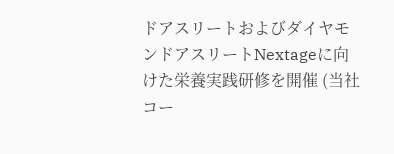ドアスリートおよびダイヤモンドアスリートNextageに向けた栄養実践研修を開催 (当社コー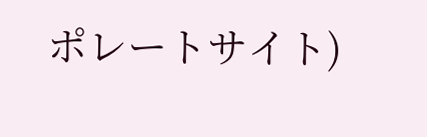ポレートサイト)